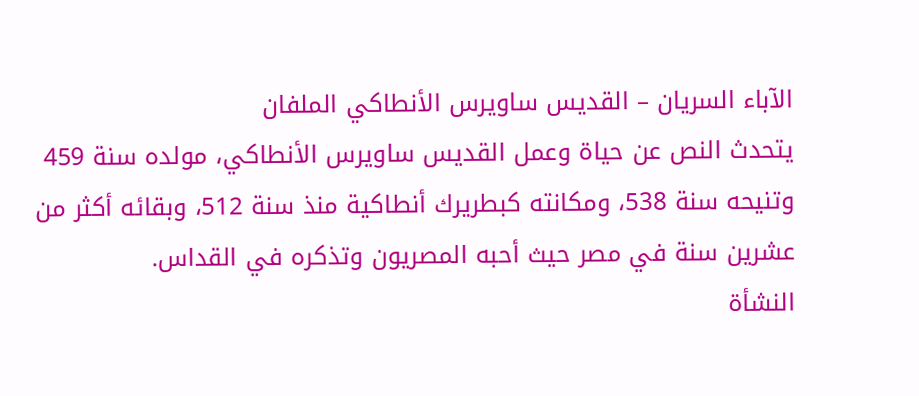الآباء السريان – القديس ساويرس الأنطاكي الملفان
يتحدث النص عن حياة وعمل القديس ساويرس الأنطاكي، مولده سنة 459 وتنيحه سنة 538، ومكانته كبطريرك أنطاكية منذ سنة 512، وبقائه أكثر من عشرين سنة في مصر حيث أحبه المصريون وتذكره في القداس.
النشأة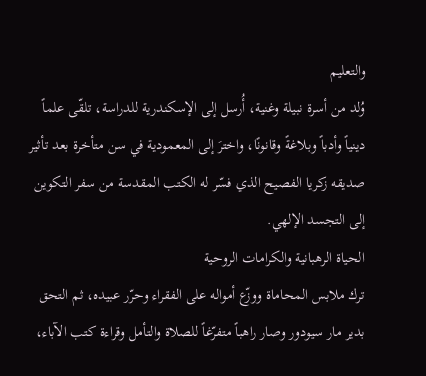والتعليم
وُلد من أسرة نبيلة وغنية، أُرسل إلى الإسكندرية للدراسة، تلقّى علماً دينياً وأدباً وبلاغةً وقانونًا، واخترَ إلى المعمودية في سن متأخرة بعد تأثير صديقه زكريا الفصيح الذي فسّر له الكتب المقدسة من سفر التكوين إلى التجسد الإلهي.
الحياة الرهبانية والكرامات الروحية
ترك ملابس المحاماة ووزّع أمواله على الفقراء وحرّر عبيده، ثم التحق بدير مار سيودور وصار راهباً متفرّغاً للصلاة والتأمل وقراءة كتب الآباء،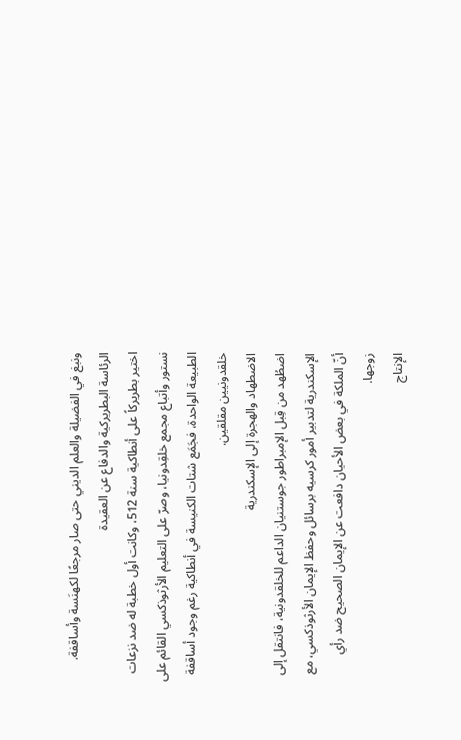ونبغ في الفضيلة والعلم الديني حتى صار مرجعًا لكهنَسة وأساقفة.
الرئاسة البطريركية والدفاع عن العقيدة
اختير بطريركاً على أنطاكية سنة 512، وكانت أول خطبة له ضد نزعات نستور وأتباع مجمع خلقِدونيا، وصرّ على التعليم الأرثوذكسي القائم على الطبيعة الواحدة، فجَمَع شتات الكنيسة في أنطاكية رغم وجود أساقفة خلقدونيين مقلقين.
الاضطهاد والهجرة إلى الإسكندرية
اضطُهد من قِبل الإمبراطور جوستنيان الداعم للخلقدونية، فانتقل إلى الإسكندرية لتدبير أمور كرسيه برسائل وحفظ الإيمان الأرثوذكسي، مع أنّ الملكة في بعض الأحيان دافعت عن الإيمان الصحيح ضد رأي زوجها.
الإنتاج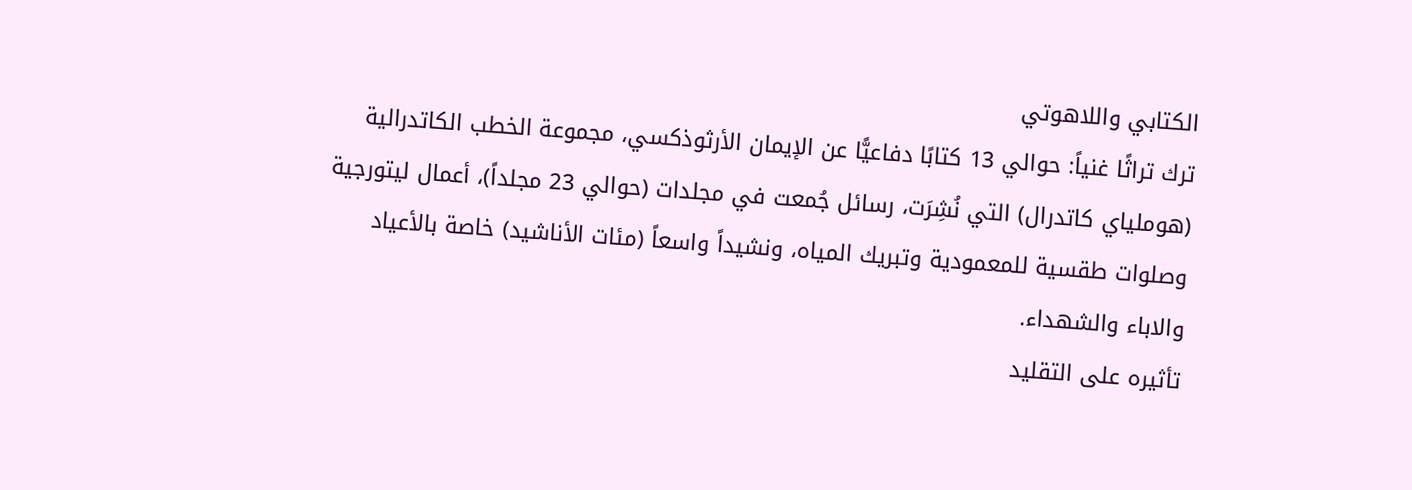الكتابي واللاهوتي
ترك تراثًا غنياً: حوالي 13 كتابًا دفاعيًّا عن الإيمان الأرثوذكسي، مجموعة الخطب الكاتدرالية (هوملياي كاتدرال) التي نُشِرَت، رسائل جُمعت في مجلدات (حوالي 23 مجلداً)، أعمال ليتورجية وصلوات طقسية للمعمودية وتبريك المياه، ونشيداً واسعاً (مئات الأناشيد) خاصة بالأعياد والاباء والشهداء.
تأثيره على التقليد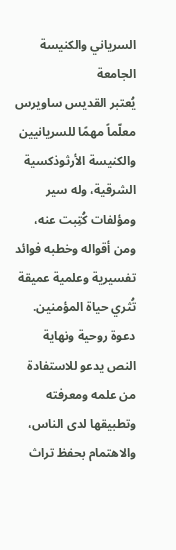السرياني والكنيسة الجامعة
يُعتبر القديس ساويرس معلّماً مهمًا للسريانيين والكنيسة الأرثوذكسية الشرقية، وله سير ومؤلفات كُتِبت عنه، ومن أقواله وخطبه فوائد تفسيرية وعلمية عميقة تُثري حياة المؤمنين.
دعوة روحية ونهاية
النص يدعو للاستفادة من علمه ومعرفته وتطبيقها لدى الناس، والاهتمام بحفظ تراث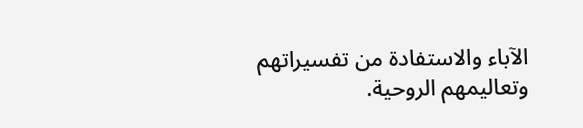الآباء والاستفادة من تفسيراتهم وتعاليمهم الروحية.